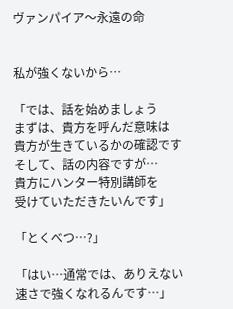ヴァンパイア〜永遠の命


私が強くないから…

「では、話を始めましょう
まずは、貴方を呼んだ意味は
貴方が生きているかの確認です
そして、話の内容ですが…
貴方にハンター特別講師を
受けていただきたいんです」

「とくべつ…?」

「はい…通常では、ありえない
速さで強くなれるんです…」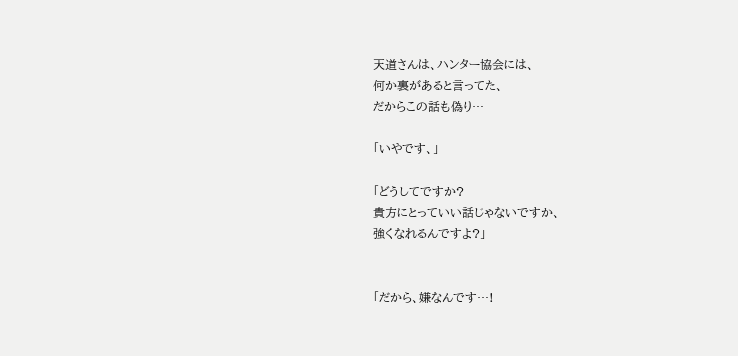天道さんは、ハンター協会には、
何か裏があると言ってた、
だからこの話も偽り…

「いやです、」

「どうしてですか?
貴方にとっていい話じゃないですか、
強くなれるんですよ?」


「だから、嫌なんです…!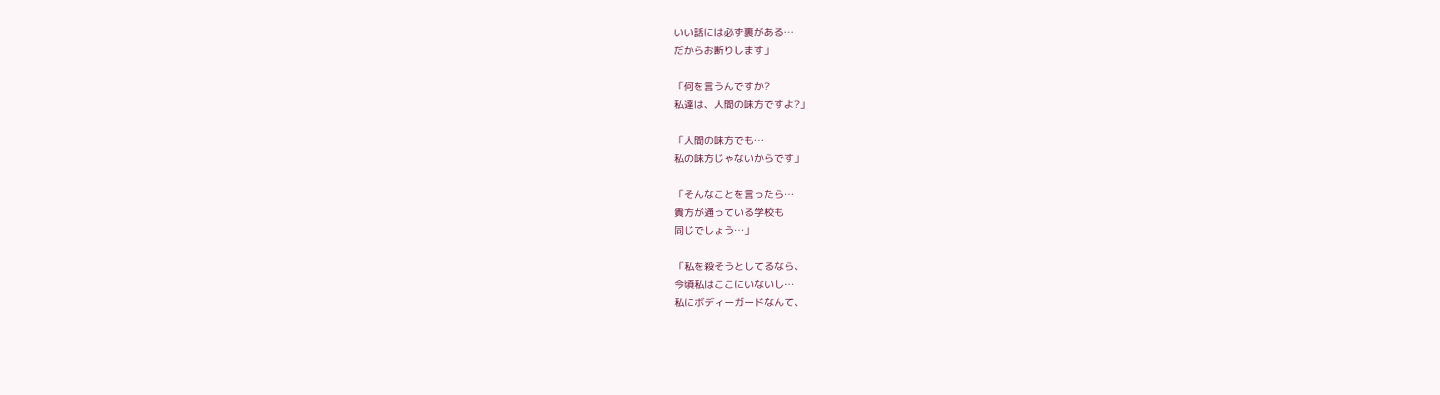いい話には必ず裏がある…
だからお断りします」

「何を言うんですか?
私達は、人間の味方ですよ?」

「人間の味方でも…
私の味方じゃないからです」

「そんなことを言ったら…
貴方が通っている学校も
同じでしょう…」

「私を殺そうとしてるなら、
今頃私はここにいないし…
私にボディーガードなんて、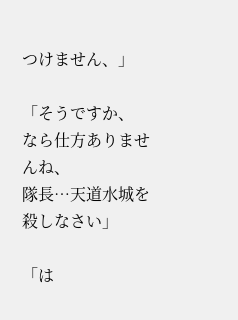つけません、」

「そうですか、
なら仕方ありませんね、
隊長…天道水城を殺しなさい」

「は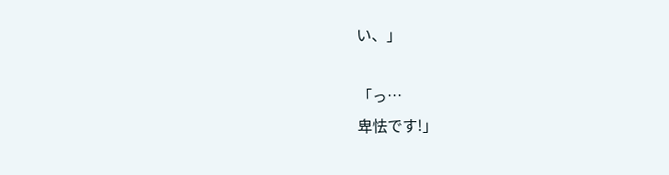い、」

「っ…
卑怯です!」